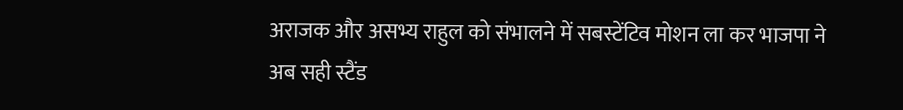अराजक और असभ्य राहुल को संभालने में सबस्टेंटिव मोशन ला कर भाजपा ने अब सही स्टैंड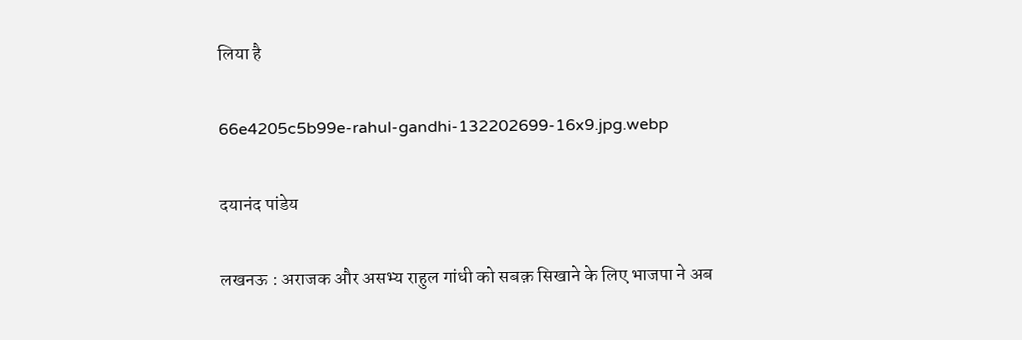लिया है

66e4205c5b99e-rahul-gandhi-132202699-16x9.jpg.webp

दयानंद पांडेय

लखनऊ : अराजक और असभ्य राहुल गांधी को सबक़ सिखाने के लिए भाजपा ने अब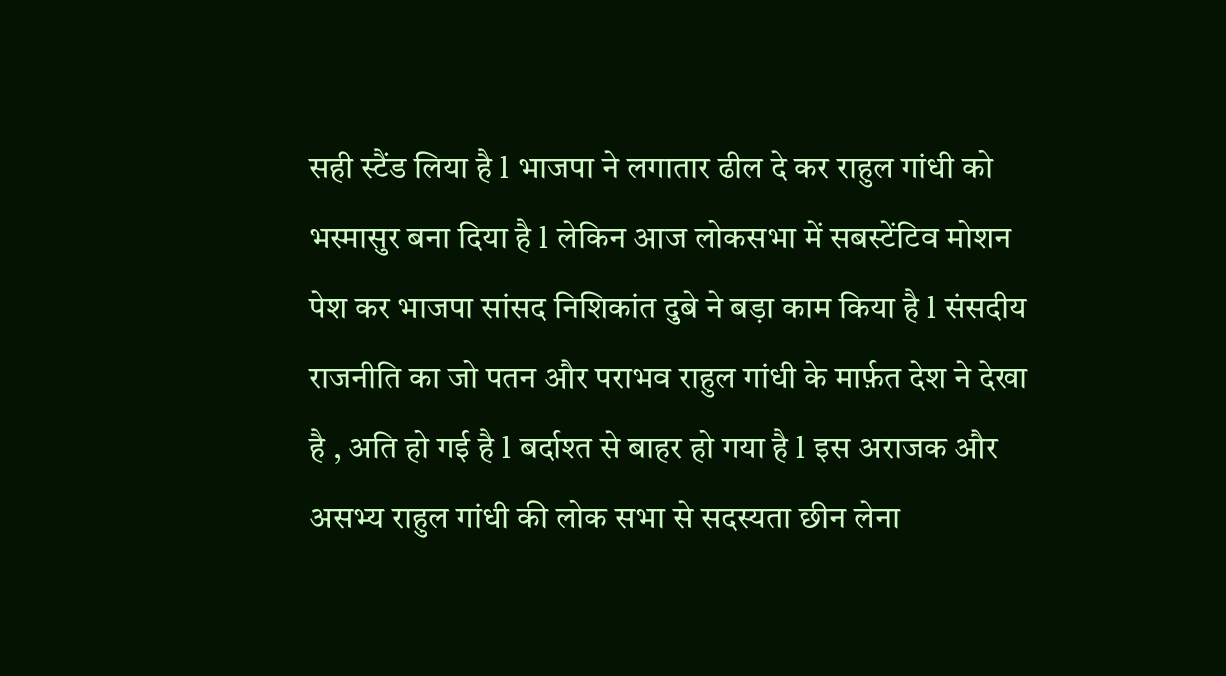सही स्टैंड लिया है l भाजपा ने लगातार ढील दे कर राहुल गांधी को भस्मासुर बना दिया है l लेकिन आज लोकसभा में सबस्टेंटिव मोशन पेश कर भाजपा सांसद निशिकांत दुबे ने बड़ा काम किया है l संसदीय राजनीति का जो पतन और पराभव राहुल गांधी के मार्फ़त देश ने देखा है , अति हो गई है l बर्दाश्त से बाहर हो गया है l इस अराजक और असभ्य राहुल गांधी की लोक सभा से सदस्यता छीन लेना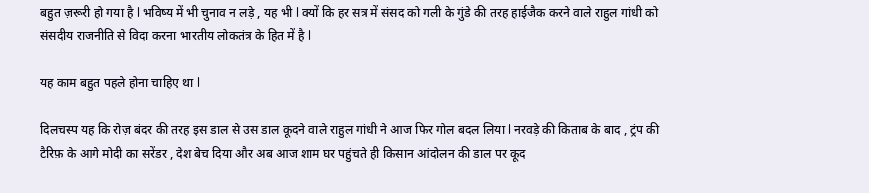बहुत ज़रूरी हो गया है l भविष्य में भी चुनाव न लड़े , यह भी l क्यों कि हर सत्र में संसद को गली के गुंडे की तरह हाईजैक करने वाले राहुल गांधी को संसदीय राजनीति से विदा करना भारतीय लोकतंत्र के हित में है l

यह काम बहुत पहले होना चाहिए था l

दिलचस्प यह कि रोज़ बंदर की तरह इस डाल से उस डाल कूदने वाले राहुल गांधी ने आज फिर गोल बदल लिया l नरवड़े की किताब के बाद , ट्रंप की टैरिफ़ के आगे मोदी का सरेंडर , देश बेच दिया और अब आज शाम घर पहुंचते ही किसान आंदोलन की डाल पर कूद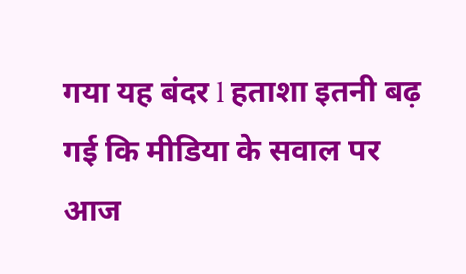गया यह बंदर l हताशा इतनी बढ़ गई कि मीडिया के सवाल पर आज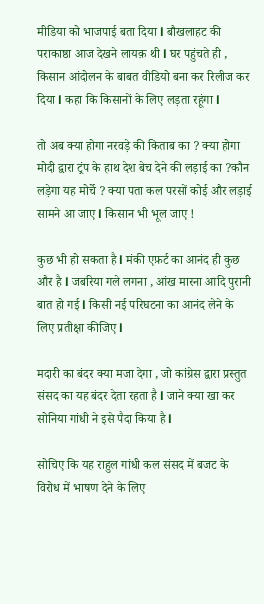मीडिया को भाजपाई बता दिया l बौखलाहट की पराकाष्ठा आज देखने लायक़ थी l घर पहुंचते ही , किसान आंदोलन के बाबत वीडियो बना कर रिलीज कर दिया l कहा कि किसानों के लिए लड़ता रहूंगा l

तो अब क्या होगा नरवड़े की किताब का ? क्या होगा मोदी द्वारा ट्रंप के हाथ देश बेच देने की लड़ाई का ?कौन लड़ेगा यह मोर्चे ? क्या पता कल परसों कोई और लड़ाई सामने आ जाए l किसान भी भूल जाए !

कुछ भी हो सकता है l मंकी एफ़र्ट का आनंद ही कुछ और है l जबरिया गले लगना , आंख मारना आदि पुरानी बात हो गई l किसी नई परिघटना का आनंद लेने के लिए प्रतीक्षा कीजिए l

मदारी का बंदर क्या मजा देगा , जो कांग्रेस द्वारा प्रस्तुत संसद का यह बंदर देता रहता है l जाने क्या खा कर सोनिया गांधी ने इसे पैदा किया है l

सोचिए कि यह राहुल गांधी कल संसद में बजट के विरोध में भाषण देने के लिए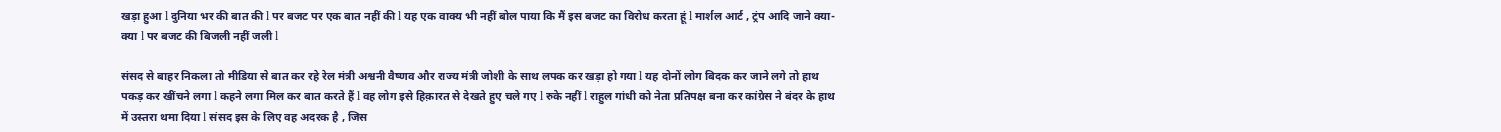खड़ा हुआ l दुनिया भर की बात की l पर बजट पर एक बात नहीं की l यह एक वाक्य भी नहीं बोल पाया कि मैं इस बजट का विरोध करता हूं l मार्शल आर्ट , ट्रंप आदि जाने क्या-क्या l पर बजट की बिजली नहीं जली l

संसद से बाहर निकला तो मीडिया से बात कर रहे रेल मंत्री अश्वनी वैष्णव और राज्य मंत्री जोशी के साथ लपक कर खड़ा हो गया l यह दोनों लोग बिदक कर जाने लगे तो हाथ पकड़ कर खींचने लगा l कहने लगा मिल कर बात करते हैं l वह लोग इसे हिक़ारत से देखते हुए चले गए l रुके नहीं l राहुल गांधी को नेता प्रतिपक्ष बना कर कांग्रेस ने बंदर के हाथ में उस्तरा थमा दिया l संसद इस के लिए वह अदरक है , जिस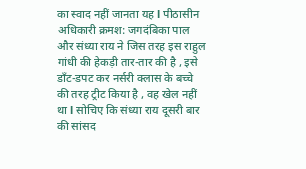का स्वाद नहीं जानता यह l पीठासीन अधिकारी क्रमश: जगदंबिका पाल और संध्या राय ने जिस तरह इस राहुल गांधी की हेकड़ी तार-तार की है , इसे डाँट-डपट कर नर्सरी क्लास के बच्चे की तरह ट्रीट किया है , वह खेल नहीं था l सोचिए कि संध्या राय दूसरी बार की सांसद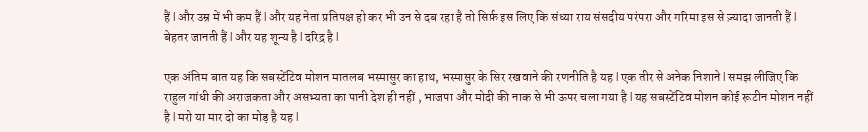हैं l और उम्र में भी कम हैं l और यह नेता प्रतिपक्ष हो कर भी उन से दब रहा है तो सिर्फ़ इस लिए कि संध्या राय संसदीय परंपरा और गरिमा इस से ज़्यादा जानती हैं l बेहतर जानती हैं l और यह शून्य है l दरिद्र है l

एक अंतिम बात यह कि सबस्टेंटिव मोशन मातलब भस्मासुर का हाथ, भस्मासुर के सिर रखवाने की रणनीति है यह l एक तीर से अनेक निशाने l समझ लीजिए कि राहुल गांधी की अराजकता और असभ्यता का पानी देश ही नहीं , भाजपा और मोदी की नाक से भी ऊपर चला गया है l यह सबस्टेंटिव मोशन कोई रूटीन मोशन नहीं है l मरो या मार दो का मोड़ है यह l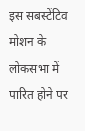इस सबस्टेंटिव मोशन के लोकसभा में पारित होने पर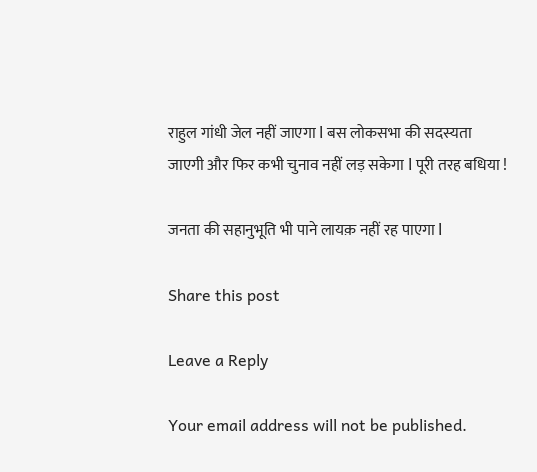राहुल गांधी जेल नहीं जाएगा l बस लोकसभा की सदस्यता जाएगी और फिर कभी चुनाव नहीं लड़ सकेगा l पूरी तरह बधिया !

जनता की सहानुभूति भी पाने लायक़ नहीं रह पाएगा l

Share this post

Leave a Reply

Your email address will not be published.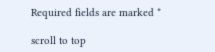Required fields are marked *

scroll to top